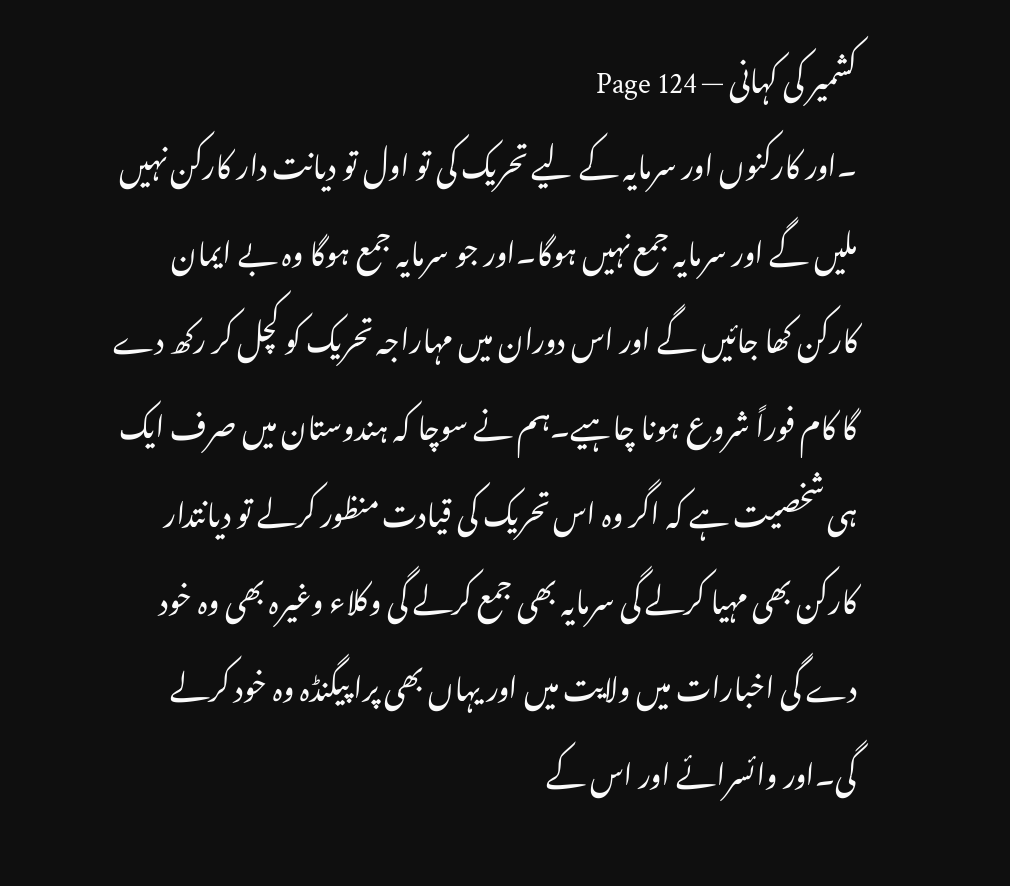کشمیر کی کہانی — Page 124
۔اور کارکنوں اور سرمایہ کے لیے تحریک کی تو اول تو دیانت دار کارکن نہیں ملیں گے اور سرمایہ جمع نہیں ہوگا۔اور جو سرمایہ جمع ہوگا وہ بے ایمان کارکن کھا جائیں گے اور اس دوران میں مہاراجہ تحریک کو کچل کر رکھ دے گا کام فوراً شروع ہونا چاہیے۔ہم نے سوچا کہ ہندوستان میں صرف ایک ہی شخصیت ہے کہ اگر وہ اس تحریک کی قیادت منظور کرلے تو دیانتدار کارکن بھی مہیا کرلے گی سرمایہ بھی جمع کرلے گی وکلاء وغیرہ بھی وہ خود دے گی اخبارات میں ولایت میں اور یہاں بھی پرا پیگنڈہ وہ خود کرلے گی۔اور وائسرائے اور اس کے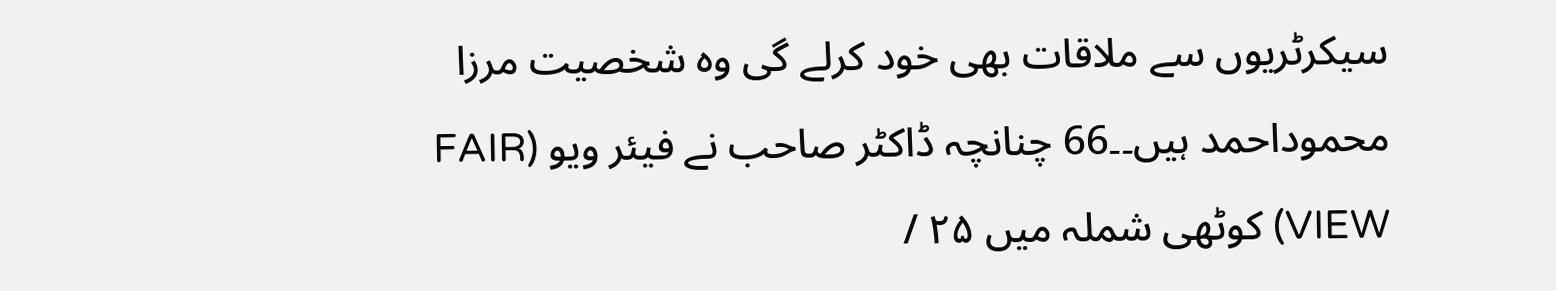سیکرٹریوں سے ملاقات بھی خود کرلے گی وہ شخصیت مرزا محموداحمد ہیں۔۔66 چنانچہ ڈاکٹر صاحب نے فیئر ویو (FAIR VIEW) کوٹھی شملہ میں ۲۵ /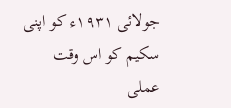جولائی ۱۹۳۱ء کو اپنی سکیم کو اس وقت عملی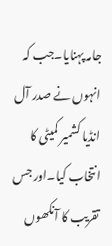جامہ پہنایا۔جب کہ انہوں نے صدر آل انڈیا کشمیر کمیٹی کا انتخاب کیا۔اور جس تقریب کا آنکھوں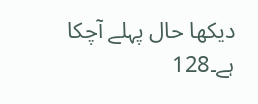دیکھا حال پہلے آچکا ہے۔128